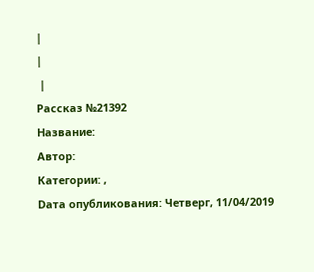|
|
 |
Рассказ №21392
Название:
Автор:
Категории: ,
Dата опубликования: Четверг, 11/04/2019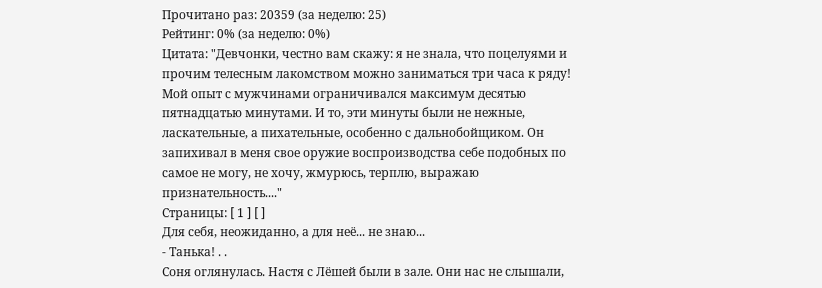Прочитано раз: 20359 (за неделю: 25)
Рейтинг: 0% (за неделю: 0%)
Цитата: "Девчонки, честно вам скажу: я не знала, что поцелуями и прочим телесным лакомством можно заниматься три часа к ряду! Мой опыт с мужчинами ограничивался максимум десятью пятнадцатью минутами. И то, эти минуты были не нежные, ласкательные, а пихательные, особенно с дальнобойщиком. Он запихивал в меня свое оружие воспроизводства себе подобных по самое не могу, не хочу, жмурюсь, терплю, выражаю признательность...."
Страницы: [ 1 ] [ ]
Для себя, неожиданно, а для неё... не знаю...
- Танька! . .
Соня оглянулась. Настя с Лёшей были в зале. Они нас не слышали,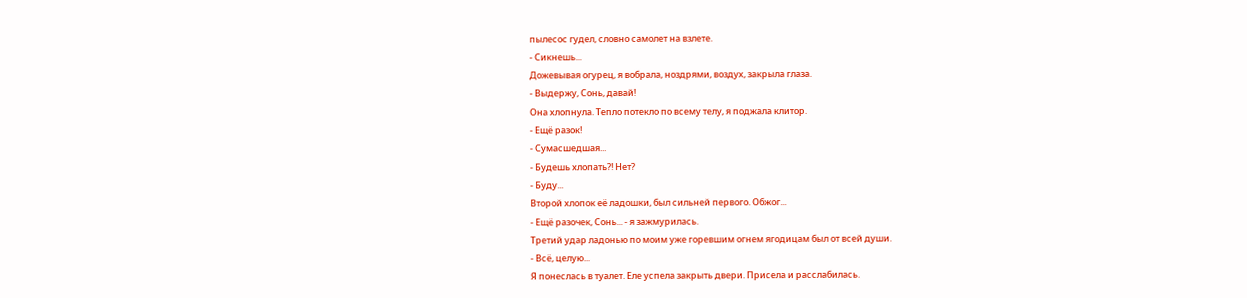пылесос гудел, словно самолет на взлете.
- Сикнешь...
Дожевывая огурец, я вобрала, ноздрями, воздух, закрыла глаза.
- Выдержу, Сонь, давай!
Она хлопнула. Тепло потекло по всему телу, я поджала клитор.
- Ещё разок!
- Сумасшедшая...
- Будешь хлопать?! Нет?
- Буду...
Второй хлопок её ладошки, был сильней первого. Обжог...
- Ещё разочек, Сонь... - я зажмурилась.
Третий удар ладонью по моим уже горевшим огнем ягодицам был от всей души.
- Всё, целую...
Я понеслась в туалет. Еле успела закрыть двери. Присела и расслабилась.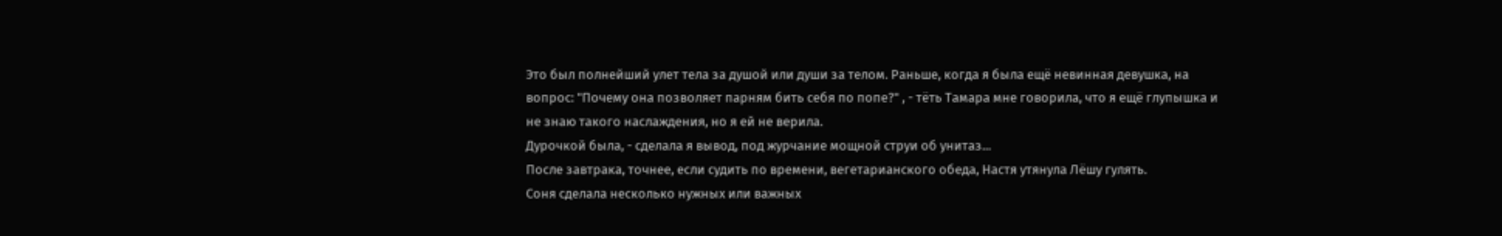Это был полнейший улет тела за душой или души за телом. Раньше, когда я была ещё невинная девушка, на вопрос: "Почему она позволяет парням бить себя по попе?" , - тёть Тамара мне говорила, что я ещё глупышка и не знаю такого наслаждения, но я ей не верила.
Дурочкой была, - сделала я вывод, под журчание мощной струи об унитаз...
После завтрака, точнее, если судить по времени, вегетарианского обеда, Настя утянула Лёшу гулять.
Соня сделала несколько нужных или важных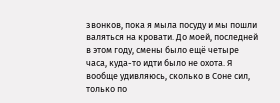звонков, пока я мыла посуду и мы пошли валяться на кровати. До моей, последней в этом году, смены было ещё четыре часа, куда-то идти было не охота. Я вообще удивляюсь, сколько в Соне сил, только по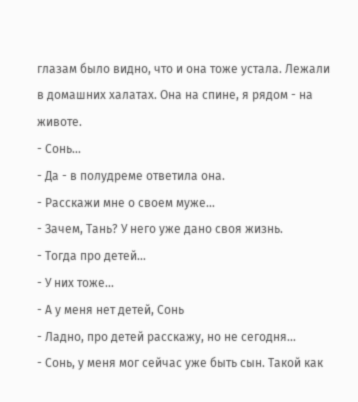глазам было видно, что и она тоже устала. Лежали в домашних халатах. Она на спине, я рядом - на животе.
- Сонь...
- Да - в полудреме ответила она.
- Расскажи мне о своем муже...
- Зачем, Тань? У него уже дано своя жизнь.
- Тогда про детей...
- У них тоже...
- А у меня нет детей, Сонь
- Ладно, про детей расскажу, но не сегодня...
- Сонь, у меня мог сейчас уже быть сын. Такой как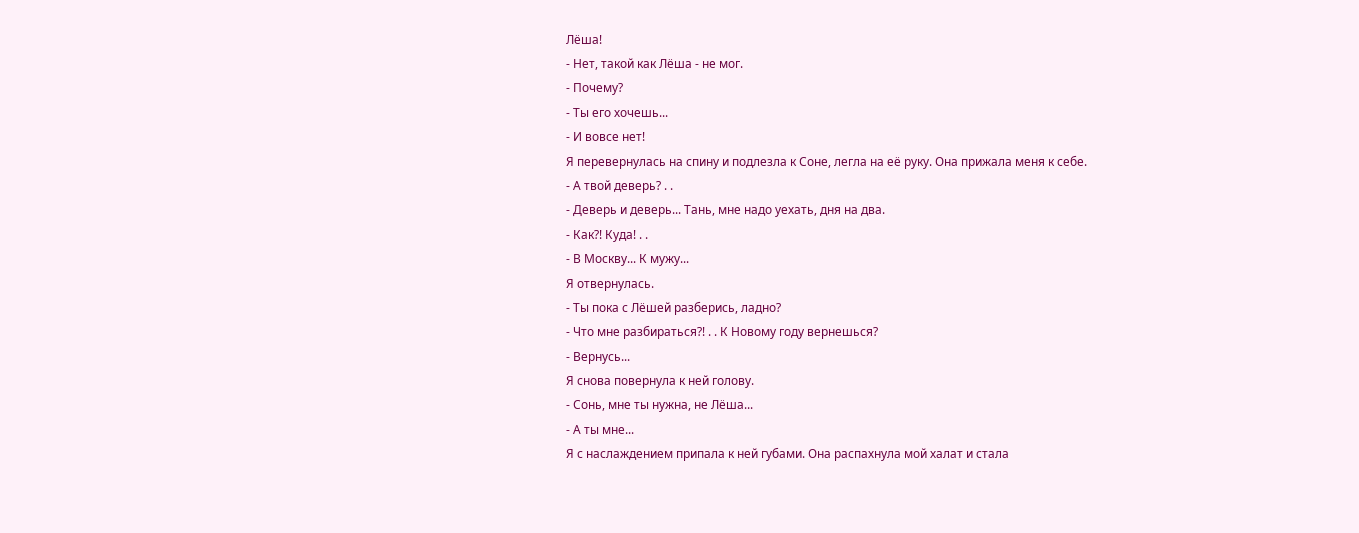Лёша!
- Нет, такой как Лёша - не мог.
- Почему?
- Ты его хочешь...
- И вовсе нет!
Я перевернулась на спину и подлезла к Соне, легла на её руку. Она прижала меня к себе.
- А твой деверь? . .
- Деверь и деверь... Тань, мне надо уехать, дня на два.
- Как?! Куда! . .
- В Москву... К мужу...
Я отвернулась.
- Ты пока с Лёшей разберись, ладно?
- Что мне разбираться?! . . К Новому году вернешься?
- Вернусь...
Я снова повернула к ней голову.
- Сонь, мне ты нужна, не Лёша...
- А ты мне...
Я с наслаждением припала к ней губами. Она распахнула мой халат и стала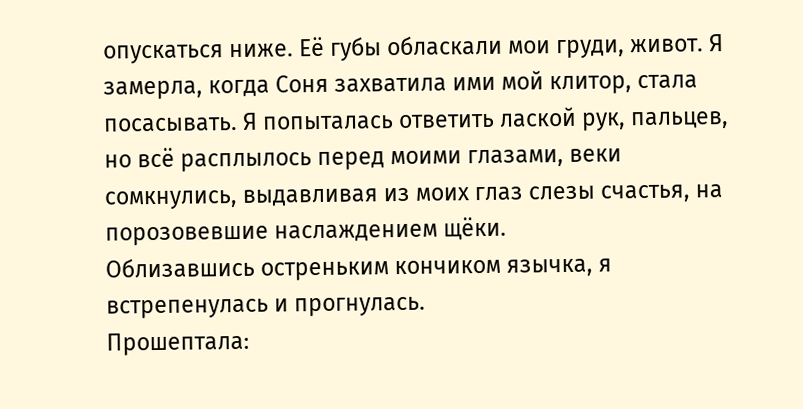опускаться ниже. Её губы обласкали мои груди, живот. Я замерла, когда Соня захватила ими мой клитор, стала посасывать. Я попыталась ответить лаской рук, пальцев, но всё расплылось перед моими глазами, веки сомкнулись, выдавливая из моих глаз слезы счастья, на порозовевшие наслаждением щёки.
Облизавшись остреньким кончиком язычка, я встрепенулась и прогнулась.
Прошептала: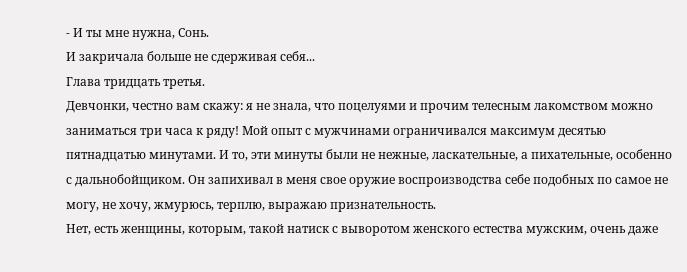- И ты мне нужна, Сонь.
И закричала больше не сдерживая себя...
Глава тридцать третья.
Девчонки, честно вам скажу: я не знала, что поцелуями и прочим телесным лакомством можно заниматься три часа к ряду! Мой опыт с мужчинами ограничивался максимум десятью пятнадцатью минутами. И то, эти минуты были не нежные, ласкательные, а пихательные, особенно с дальнобойщиком. Он запихивал в меня свое оружие воспроизводства себе подобных по самое не могу, не хочу, жмурюсь, терплю, выражаю признательность.
Нет, есть женщины, которым, такой натиск с выворотом женского естества мужским, очень даже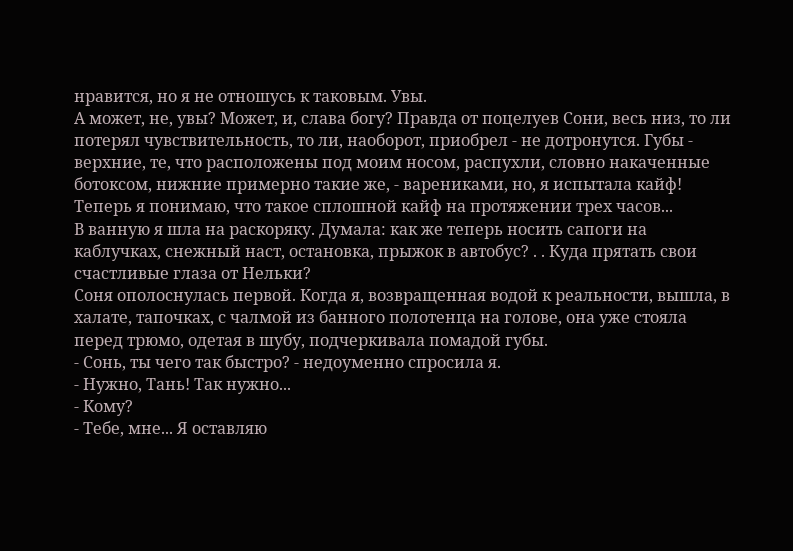нравится, но я не отношусь к таковым. Увы.
А может, не, увы? Может, и, слава богу? Правда от поцелуев Сони, весь низ, то ли потерял чувствительность, то ли, наоборот, приобрел - не дотронутся. Губы - верхние, те, что расположены под моим носом, распухли, словно накаченные ботоксом, нижние примерно такие же, - варениками, но, я испытала кайф! Теперь я понимаю, что такое сплошной кайф на протяжении трех часов...
В ванную я шла на раскоряку. Думала: как же теперь носить сапоги на каблучках, снежный наст, остановка, прыжок в автобус? . . Куда прятать свои счастливые глаза от Нельки?
Соня ополоснулась первой. Когда я, возвращенная водой к реальности, вышла, в халате, тапочках, с чалмой из банного полотенца на голове, она уже стояла перед трюмо, одетая в шубу, подчеркивала помадой губы.
- Сонь, ты чего так быстро? - недоуменно спросила я.
- Нужно, Тань! Так нужно...
- Кому?
- Тебе, мне... Я оставляю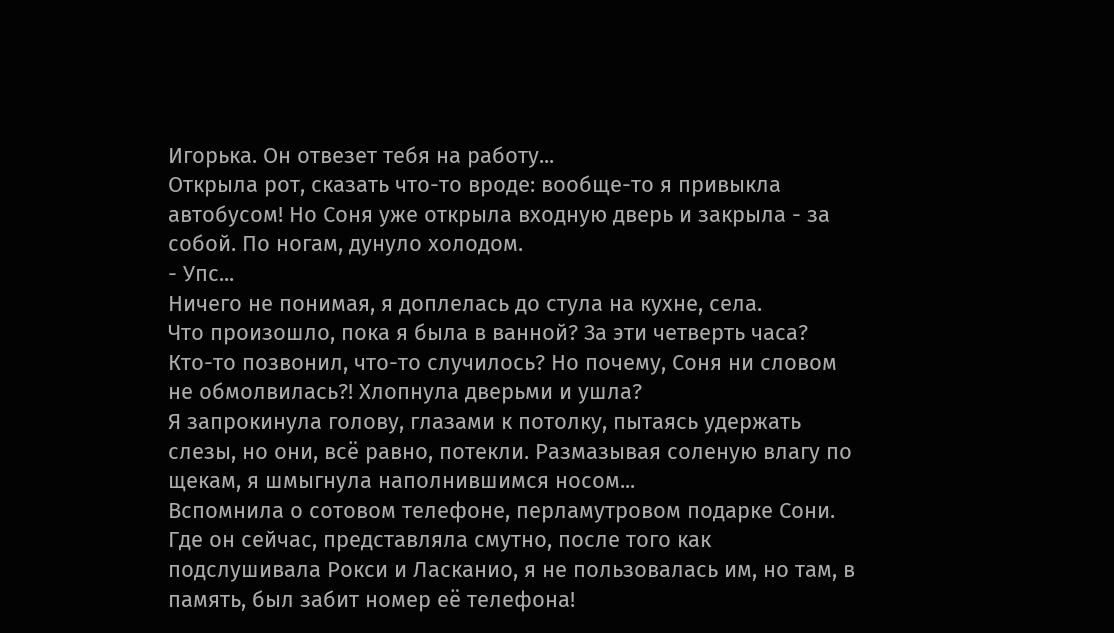Игорька. Он отвезет тебя на работу...
Открыла рот, сказать что-то вроде: вообще-то я привыкла автобусом! Но Соня уже открыла входную дверь и закрыла - за собой. По ногам, дунуло холодом.
- Упс...
Ничего не понимая, я доплелась до стула на кухне, села.
Что произошло, пока я была в ванной? За эти четверть часа? Кто-то позвонил, что-то случилось? Но почему, Соня ни словом не обмолвилась?! Хлопнула дверьми и ушла?
Я запрокинула голову, глазами к потолку, пытаясь удержать слезы, но они, всё равно, потекли. Размазывая соленую влагу по щекам, я шмыгнула наполнившимся носом...
Вспомнила о сотовом телефоне, перламутровом подарке Сони. Где он сейчас, представляла смутно, после того как подслушивала Рокси и Ласканио, я не пользовалась им, но там, в память, был забит номер её телефона!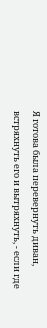Я готова была перевернуть диван, встряхнуть его и вытряхнуть, - если где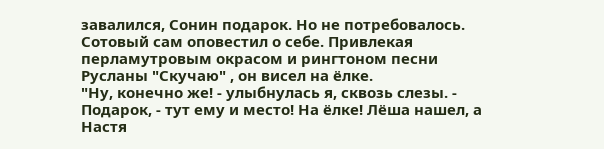завалился, Сонин подарок. Но не потребовалось. Сотовый сам оповестил о себе. Привлекая перламутровым окрасом и рингтоном песни Русланы "Скучаю" , он висел на ёлке.
"Ну, конечно же! - улыбнулась я, сквозь слезы. - Подарок, - тут ему и место! На ёлке! Лёша нашел, а Настя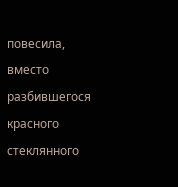повесила, вместо разбившегося красного стеклянного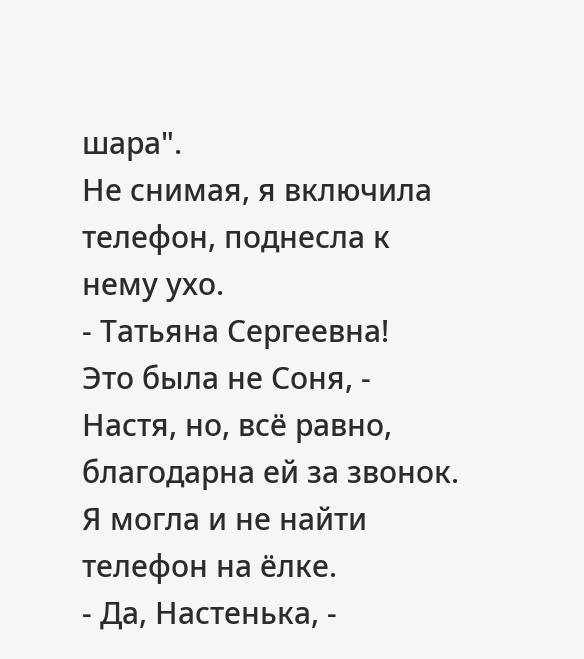шара".
Не снимая, я включила телефон, поднесла к нему ухо.
- Татьяна Сергеевна!
Это была не Соня, - Настя, но, всё равно, благодарна ей за звонок. Я могла и не найти телефон на ёлке.
- Да, Настенька, -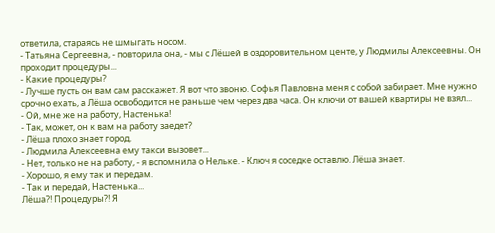ответила, стараясь не шмыгать носом.
- Татьяна Сергеевна, - повторила она, - мы с Лёшей в оздоровительном центе, у Людмилы Алексеевны. Он проходит процедуры...
- Какие процедуры?
- Лучше пусть он вам сам расскажет. Я вот что звоню. Софья Павловна меня с собой забирает. Мне нужно срочно ехать, а Лёша освободится не раньше чем через два часа. Он ключи от вашей квартиры не взял...
- Ой, мне же на работу, Настенька!
- Так, может, он к вам на работу заедет?
- Лёша плохо знает город.
- Людмила Алексеевна ему такси вызовет...
- Нет, только не на работу, - я вспомнила о Нельке. - Ключ я соседке оставлю. Лёша знает.
- Хорошо, я ему так и передам.
- Так и передай, Настенька...
Лёша?! Процедуры?! Я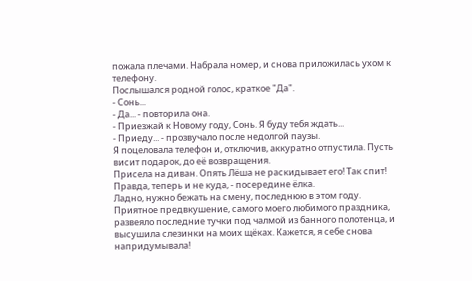пожала плечами. Набрала номер, и снова приложилась ухом к телефону.
Послышался родной голос, краткое "Да".
- Сонь...
- Да... - повторила она.
- Приезжай к Новому году, Сонь. Я буду тебя ждать...
- Приеду... - прозвучало после недолгой паузы.
Я поцеловала телефон и, отключив, аккуратно отпустила. Пусть висит подарок, до её возвращения.
Присела на диван. Опять Лёша не раскидывает его! Так спит! Правда, теперь и не куда, - посередине ёлка.
Ладно, нужно бежать на смену, последнюю в этом году. Приятное предвкушение, самого моего любимого праздника, развеяло последние тучки под чалмой из банного полотенца, и высушила слезинки на моих щёках. Кажется, я себе снова напридумывала!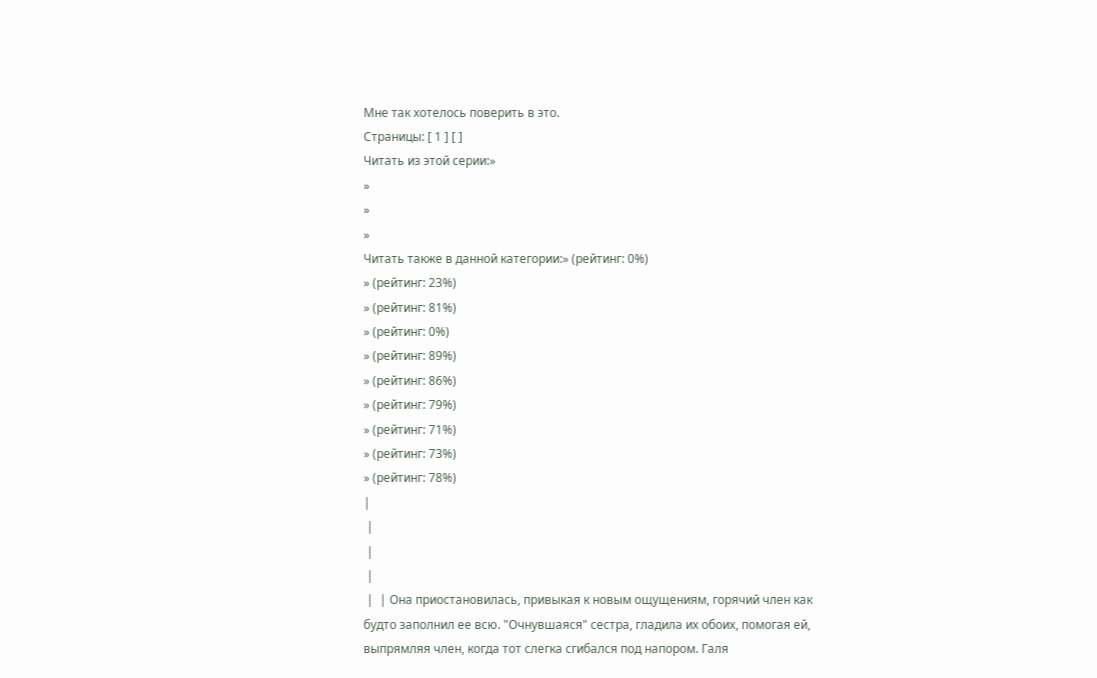Мне так хотелось поверить в это.
Страницы: [ 1 ] [ ]
Читать из этой серии:»
»
»
»
Читать также в данной категории:» (рейтинг: 0%)
» (рейтинг: 23%)
» (рейтинг: 81%)
» (рейтинг: 0%)
» (рейтинг: 89%)
» (рейтинг: 86%)
» (рейтинг: 79%)
» (рейтинг: 71%)
» (рейтинг: 73%)
» (рейтинг: 78%)
|
 |
 |
 |
 |  | Она приостановилась, привыкая к новым ощущениям, горячий член как будто заполнил ее всю. "Очнувшаяся" сестра, гладила их обоих, помогая ей, выпрямляя член, когда тот слегка сгибался под напором. Галя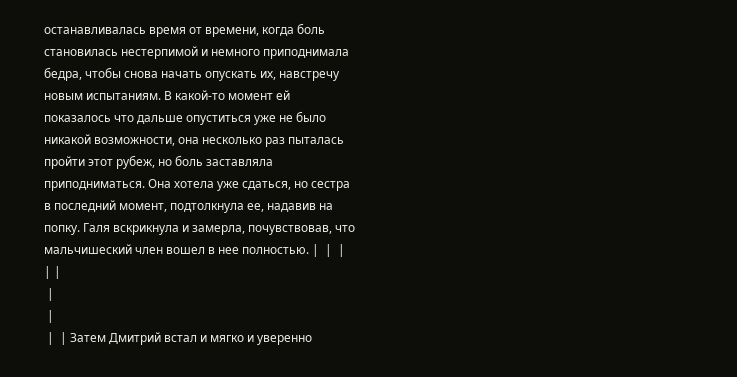останавливалась время от времени, когда боль становилась нестерпимой и немного приподнимала бедра, чтобы снова начать опускать их, навстречу новым испытаниям. В какой-то момент ей показалось что дальше опуститься уже не было никакой возможности, она несколько раз пыталась пройти этот рубеж, но боль заставляла приподниматься. Она хотела уже сдаться, но сестра в последний момент, подтолкнула ее, надавив на попку. Галя вскрикнула и замерла, почувствовав, что мальчишеский член вошел в нее полностью. |  |  |
| |
 |
 |
 |  | Затем Дмитрий встал и мягко и уверенно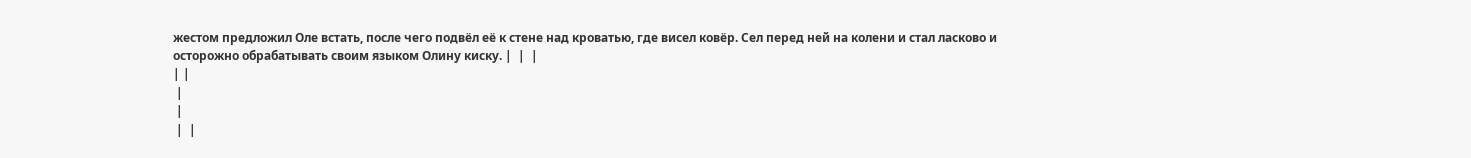жестом предложил Оле встать, после чего подвёл её к стене над кроватью, где висел ковёр. Сел перед ней на колени и стал ласково и осторожно обрабатывать своим языком Олину киску. |  |  |
| |
 |
 |
 |  |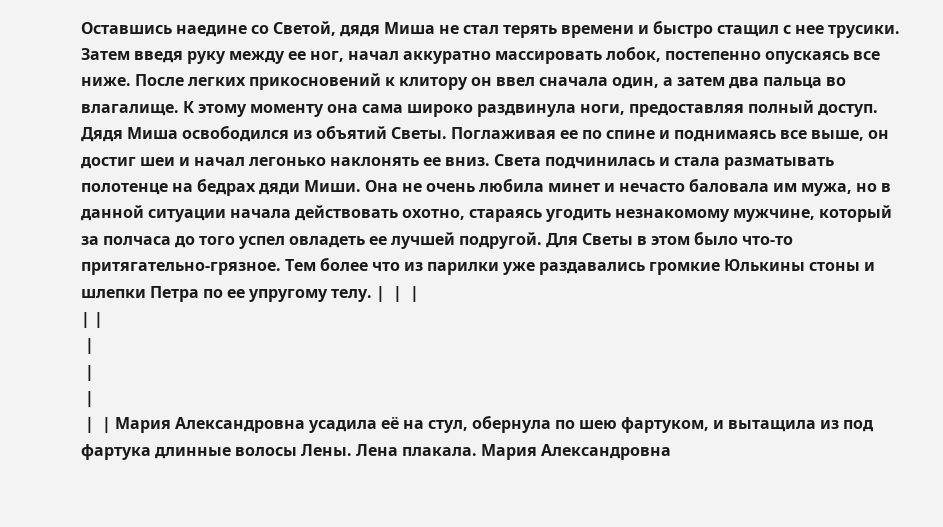Оставшись наедине со Светой, дядя Миша не стал терять времени и быстро стащил с нее трусики. Затем введя руку между ее ног, начал аккуратно массировать лобок, постепенно опускаясь все ниже. После легких прикосновений к клитору он ввел сначала один, а затем два пальца во влагалище. К этому моменту она сама широко раздвинула ноги, предоставляя полный доступ. Дядя Миша освободился из объятий Светы. Поглаживая ее по спине и поднимаясь все выше, он достиг шеи и начал легонько наклонять ее вниз. Света подчинилась и стала разматывать полотенце на бедрах дяди Миши. Она не очень любила минет и нечасто баловала им мужа, но в данной ситуации начала действовать охотно, стараясь угодить незнакомому мужчине, который за полчаса до того успел овладеть ее лучшей подругой. Для Светы в этом было что-то притягательно-грязное. Тем более что из парилки уже раздавались громкие Юлькины стоны и шлепки Петра по ее упругому телу. |  |  |
| |
 |
 |
 |
 |  | Мария Александровна усадила её на стул, обернула по шею фартуком, и вытащила из под фартука длинные волосы Лены. Лена плакала. Мария Александровна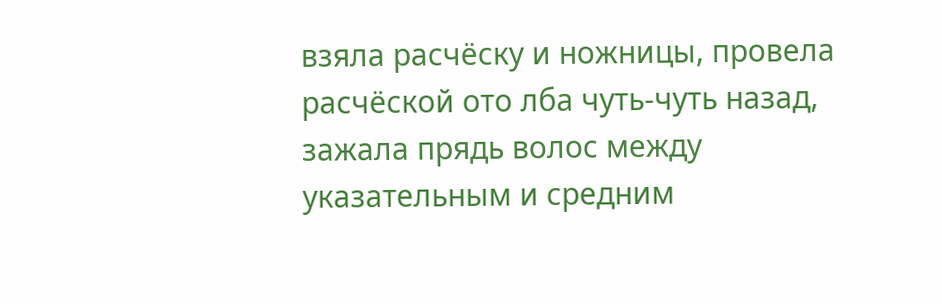взяла расчёску и ножницы, провела расчёской ото лба чуть-чуть назад, зажала прядь волос между указательным и средним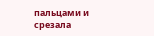пальцами и срезала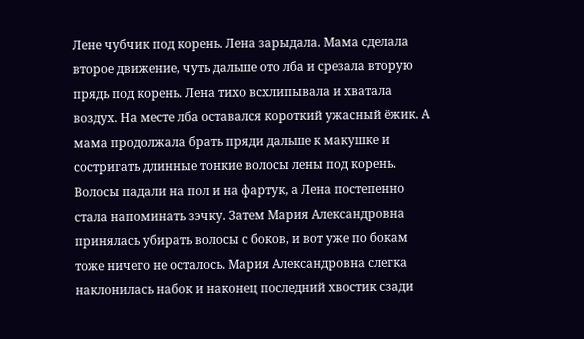Лене чубчик под корень. Лена зарыдала. Мама сделала второе движение, чуть дальше ото лба и срезала вторую прядь под корень. Лена тихо всхлипывала и хватала воздух. На месте лба оставался короткий ужасный ёжик. А мама продолжала брать пряди дальше к макушке и состригать длинные тонкие волосы лены под корень. Волосы падали на пол и на фартук, а Лена постепенно стала напоминать зэчку. Затем Мария Александровна принялась убирать волосы с боков, и вот уже по бокам тоже ничего не осталось. Мария Александровна слегка наклонилась набок и наконец последний хвостик сзади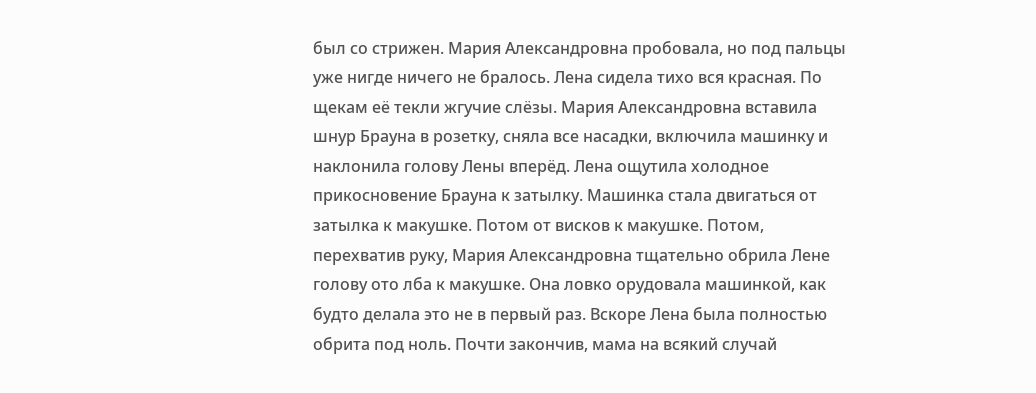был со стрижен. Мария Александровна пробовала, но под пальцы уже нигде ничего не бралось. Лена сидела тихо вся красная. По щекам её текли жгучие слёзы. Мария Александровна вставила шнур Брауна в розетку, сняла все насадки, включила машинку и наклонила голову Лены вперёд. Лена ощутила холодное прикосновение Брауна к затылку. Машинка стала двигаться от затылка к макушке. Потом от висков к макушке. Потом, перехватив руку, Мария Александровна тщательно обрила Лене голову ото лба к макушке. Она ловко орудовала машинкой, как будто делала это не в первый раз. Вскоре Лена была полностью обрита под ноль. Почти закончив, мама на всякий случай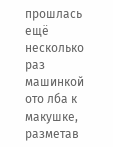прошлась ещё несколько раз машинкой ото лба к макушке, разметав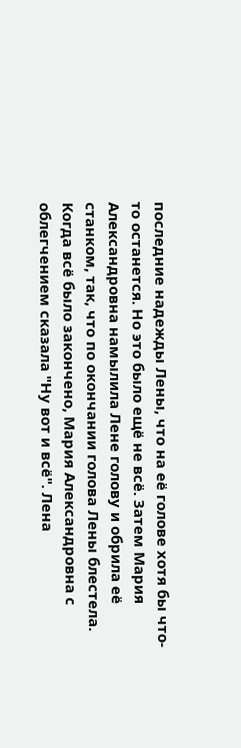последние надежды Лены, что на её голове хотя бы что-то останется. Но это было ещё не всё. Затем Мария Александровна намылила Лене голову и обрила её станком, так, что по окончании голова Лены блестела. Когда всё было закончено, Мария Александровна с облегчением сказала "Ну вот и всё". Лена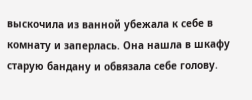выскочила из ванной убежала к себе в комнату и заперлась. Она нашла в шкафу старую бандану и обвязала себе голову.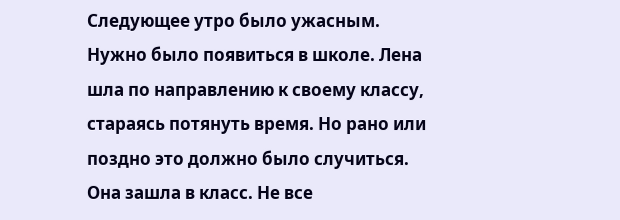Следующее утро было ужасным. Нужно было появиться в школе. Лена шла по направлению к своему классу, стараясь потянуть время. Но рано или поздно это должно было случиться. Она зашла в класс. Не все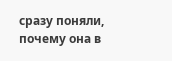сразу поняли, почему она в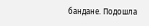бандане. Подошла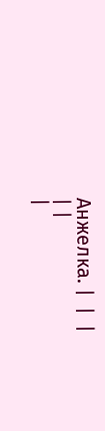Анжелка. |  |  |
| |
|